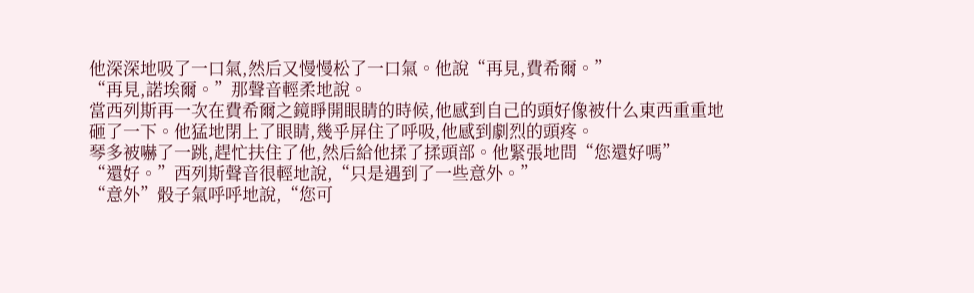他深深地吸了一口氣,然后又慢慢松了一口氣。他說“再見,費希爾。”
“再見,諾埃爾。”那聲音輕柔地說。
當西列斯再一次在費希爾之鏡睜開眼睛的時候,他感到自己的頭好像被什么東西重重地砸了一下。他猛地閉上了眼睛,幾乎屏住了呼吸,他感到劇烈的頭疼。
琴多被嚇了一跳,趕忙扶住了他,然后給他揉了揉頭部。他緊張地問“您還好嗎”
“還好。”西列斯聲音很輕地說,“只是遇到了一些意外。”
“意外”骰子氣呼呼地說,“您可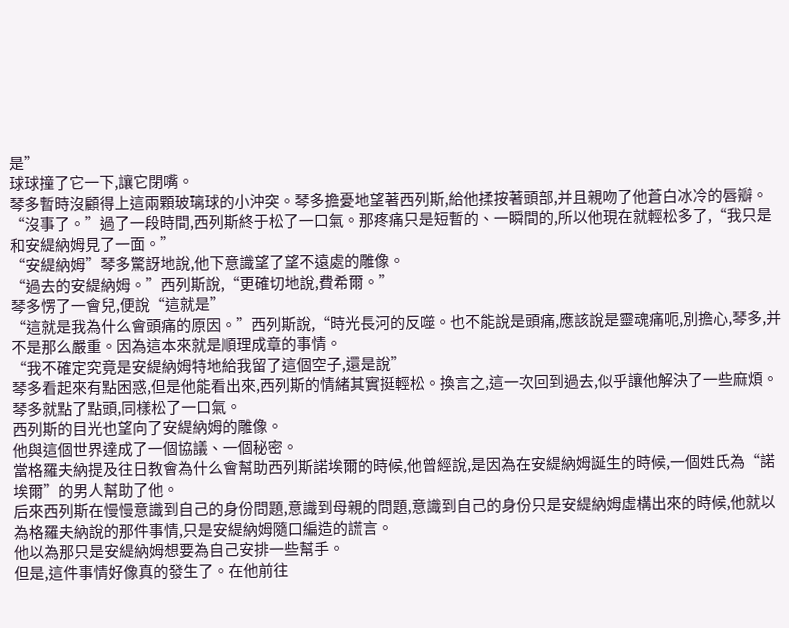是”
球球撞了它一下,讓它閉嘴。
琴多暫時沒顧得上這兩顆玻璃球的小沖突。琴多擔憂地望著西列斯,給他揉按著頭部,并且親吻了他蒼白冰冷的唇瓣。
“沒事了。”過了一段時間,西列斯終于松了一口氣。那疼痛只是短暫的、一瞬間的,所以他現在就輕松多了,“我只是和安緹納姆見了一面。”
“安緹納姆”琴多驚訝地說,他下意識望了望不遠處的雕像。
“過去的安緹納姆。”西列斯說,“更確切地說,費希爾。”
琴多愣了一會兒,便說“這就是”
“這就是我為什么會頭痛的原因。”西列斯說,“時光長河的反噬。也不能說是頭痛,應該說是靈魂痛呃,別擔心,琴多,并不是那么嚴重。因為這本來就是順理成章的事情。
“我不確定究竟是安緹納姆特地給我留了這個空子,還是說”
琴多看起來有點困惑,但是他能看出來,西列斯的情緒其實挺輕松。換言之,這一次回到過去,似乎讓他解決了一些麻煩。
琴多就點了點頭,同樣松了一口氣。
西列斯的目光也望向了安緹納姆的雕像。
他與這個世界達成了一個協議、一個秘密。
當格羅夫納提及往日教會為什么會幫助西列斯諾埃爾的時候,他曾經說,是因為在安緹納姆誕生的時候,一個姓氏為“諾埃爾”的男人幫助了他。
后來西列斯在慢慢意識到自己的身份問題,意識到母親的問題,意識到自己的身份只是安緹納姆虛構出來的時候,他就以為格羅夫納說的那件事情,只是安緹納姆隨口編造的謊言。
他以為那只是安緹納姆想要為自己安排一些幫手。
但是,這件事情好像真的發生了。在他前往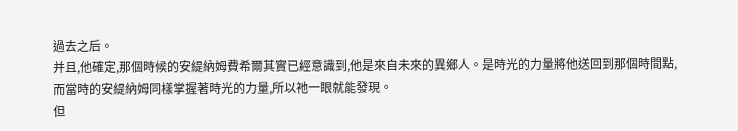過去之后。
并且,他確定,那個時候的安緹納姆費希爾其實已經意識到,他是來自未來的異鄉人。是時光的力量將他送回到那個時間點,而當時的安緹納姆同樣掌握著時光的力量,所以祂一眼就能發現。
但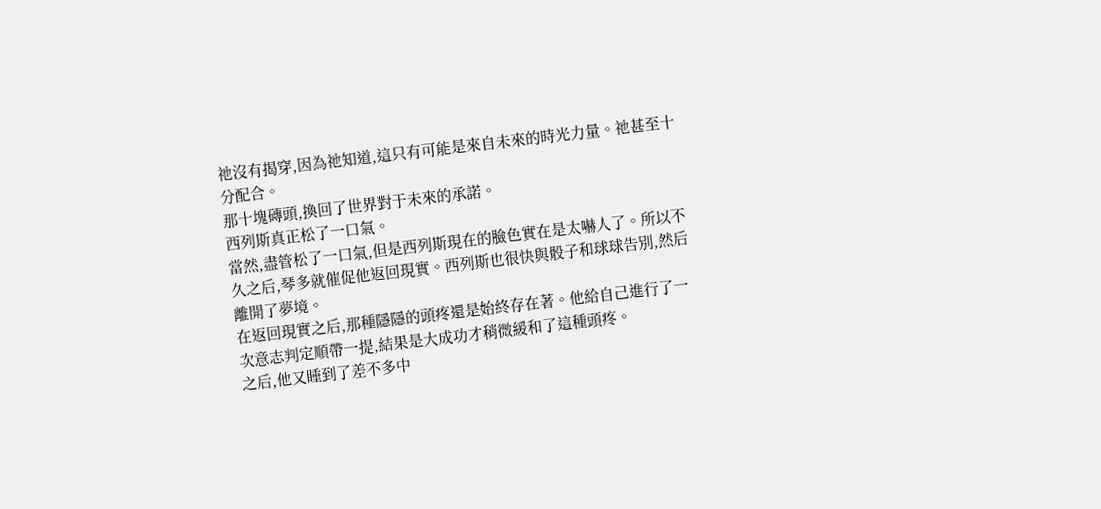祂沒有揭穿,因為祂知道,這只有可能是來自未來的時光力量。祂甚至十分配合。
那十塊磚頭,換回了世界對于未來的承諾。
西列斯真正松了一口氣。
當然,盡管松了一口氣,但是西列斯現在的臉色實在是太嚇人了。所以不久之后,琴多就催促他返回現實。西列斯也很快與骰子和球球告別,然后離開了夢境。
在返回現實之后,那種隱隱的頭疼還是始終存在著。他給自己進行了一次意志判定順帶一提,結果是大成功才稍微緩和了這種頭疼。
之后,他又睡到了差不多中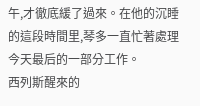午,才徹底緩了過來。在他的沉睡的這段時間里,琴多一直忙著處理今天最后的一部分工作。
西列斯醒來的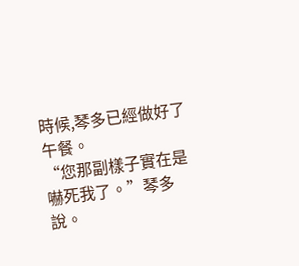時候,琴多已經做好了午餐。
“您那副樣子實在是嚇死我了。”琴多說。